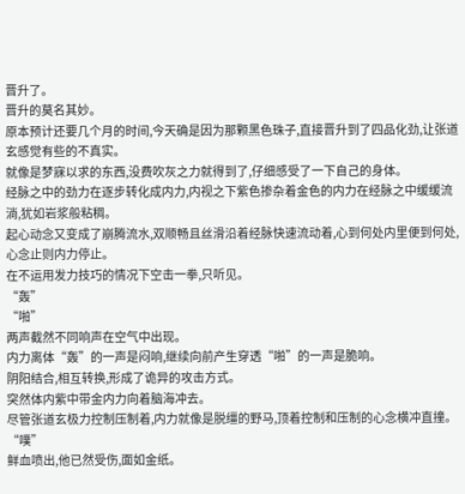晋升了。
晋升的莫名其妙。
原本预计还要几个月的时间,今天确是因为那颗黑色珠子,直接晋升到了四品化劲,让张道玄感觉有些的不真实。
就像是梦寐以求的东西,没费吹灰之力就得到了,仔细感受了一下自己的身体。
经脉之中的劲力在逐步转化成内力,内视之下紫色掺杂着金色的内力在经脉之中缓缓流淌,犹如岩浆般粘稠。
起心动念又变成了崩腾流水,双顺畅且丝滑沿着经脉快速流动着,心到何处内里便到何处,心念止则内力停止。
在不运用发力技巧的情况下空击一拳,只听见。
“轰”
“啪”
两声截然不同响声在空气中出现。
内力离体“轰”的一声是闷响,继续向前产生穿透“啪”的一声是脆响。
阴阳结合,相互转换,形成了诡异的攻击方式。
突然体内紫中带金内力向着脑海冲去。
尽管张道玄极力控制压制着,内力就像是脱缰的野马,顶着控制和压制的心念横冲直撞。
“噗”
鲜血喷出,他已然受伤,面如金纸。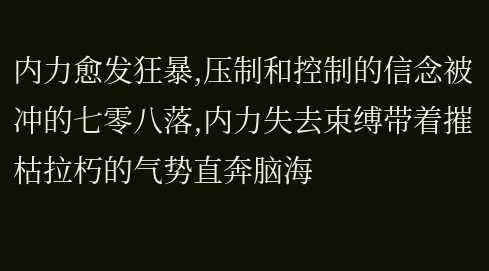内力愈发狂暴,压制和控制的信念被冲的七零八落,内力失去束缚带着摧枯拉朽的气势直奔脑海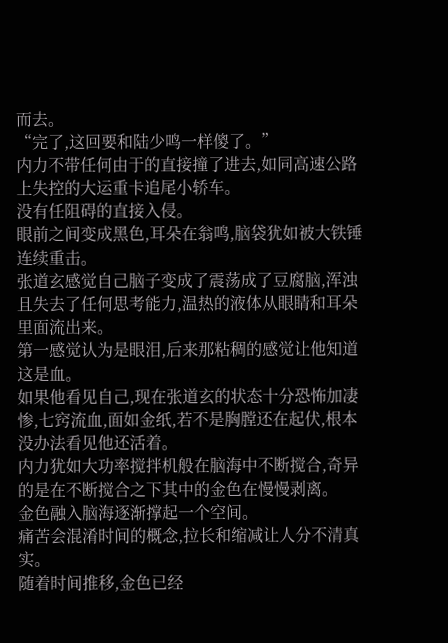而去。
“完了,这回要和陆少鸣一样傻了。”
内力不带任何由于的直接撞了进去,如同高速公路上失控的大运重卡追尾小轿车。
没有任阻碍的直接入侵。
眼前之间变成黑色,耳朵在翁鸣,脑袋犹如被大铁锤连续重击。
张道玄感觉自己脑子变成了震荡成了豆腐脑,浑浊且失去了任何思考能力,温热的液体从眼睛和耳朵里面流出来。
第一感觉认为是眼泪,后来那粘稠的感觉让他知道这是血。
如果他看见自己,现在张道玄的状态十分恐怖加凄惨,七窍流血,面如金纸,若不是胸膛还在起伏,根本没办法看见他还活着。
内力犹如大功率搅拌机般在脑海中不断搅合,奇异的是在不断搅合之下其中的金色在慢慢剥离。
金色融入脑海逐渐撑起一个空间。
痛苦会混淆时间的概念,拉长和缩减让人分不清真实。
随着时间推移,金色已经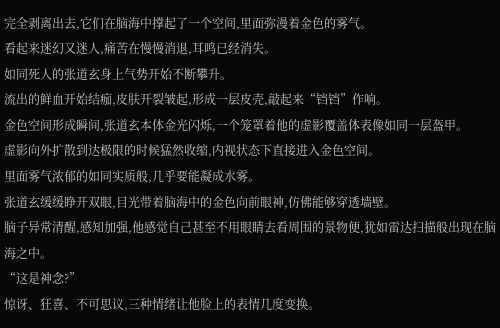完全剥离出去,它们在脑海中撑起了一个空间,里面弥漫着金色的雾气。
看起来迷幻又迷人,痛苦在慢慢消退,耳鸣已经消失。
如同死人的张道玄身上气势开始不断攀升。
流出的鲜血开始结痂,皮肤开裂皱起,形成一层皮壳,敲起来“铛铛”作响。
金色空间形成瞬间,张道玄本体金光闪烁,一个笼罩着他的虚影覆盖体表像如同一层盔甲。
虚影向外扩散到达极限的时候猛然收缩,内视状态下直接进入金色空间。
里面雾气浓郁的如同实质般,几乎要能凝成水雾。
张道玄缓缓睁开双眼,目光带着脑海中的金色向前眼神,仿佛能够穿透墙壁。
脑子异常清醒,感知加强,他感觉自己甚至不用眼睛去看周围的景物便,犹如雷达扫描般出现在脑海之中。
“这是神念?”
惊讶、狂喜、不可思议,三种情绪让他脸上的表情几度变换。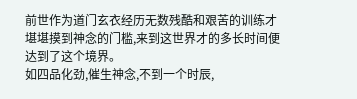前世作为道门玄衣经历无数残酷和艰苦的训练才堪堪摸到神念的门槛,来到这世界才的多长时间便达到了这个境界。
如四品化劲,催生神念,不到一个时辰,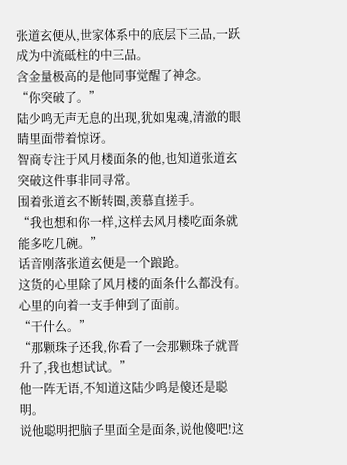张道玄便从,世家体系中的底层下三品,一跃成为中流砥柱的中三品。
含金量极高的是他同事觉醒了神念。
“你突破了。”
陆少鸣无声无息的出现,犹如鬼魂,清澈的眼睛里面带着惊讶。
智商专注于风月楼面条的他,也知道张道玄突破这件事非同寻常。
围着张道玄不断转圈,羡慕直搓手。
“我也想和你一样,这样去风月楼吃面条就能多吃几碗。”
话音刚落张道玄便是一个踉跄。
这货的心里除了风月楼的面条什么都没有。
心里的向着一支手伸到了面前。
“干什么。”
“那颗珠子还我,你看了一会那颗珠子就晋升了,我也想试试。”
他一阵无语,不知道这陆少鸣是傻还是聪明。
说他聪明把脑子里面全是面条,说他傻吧!这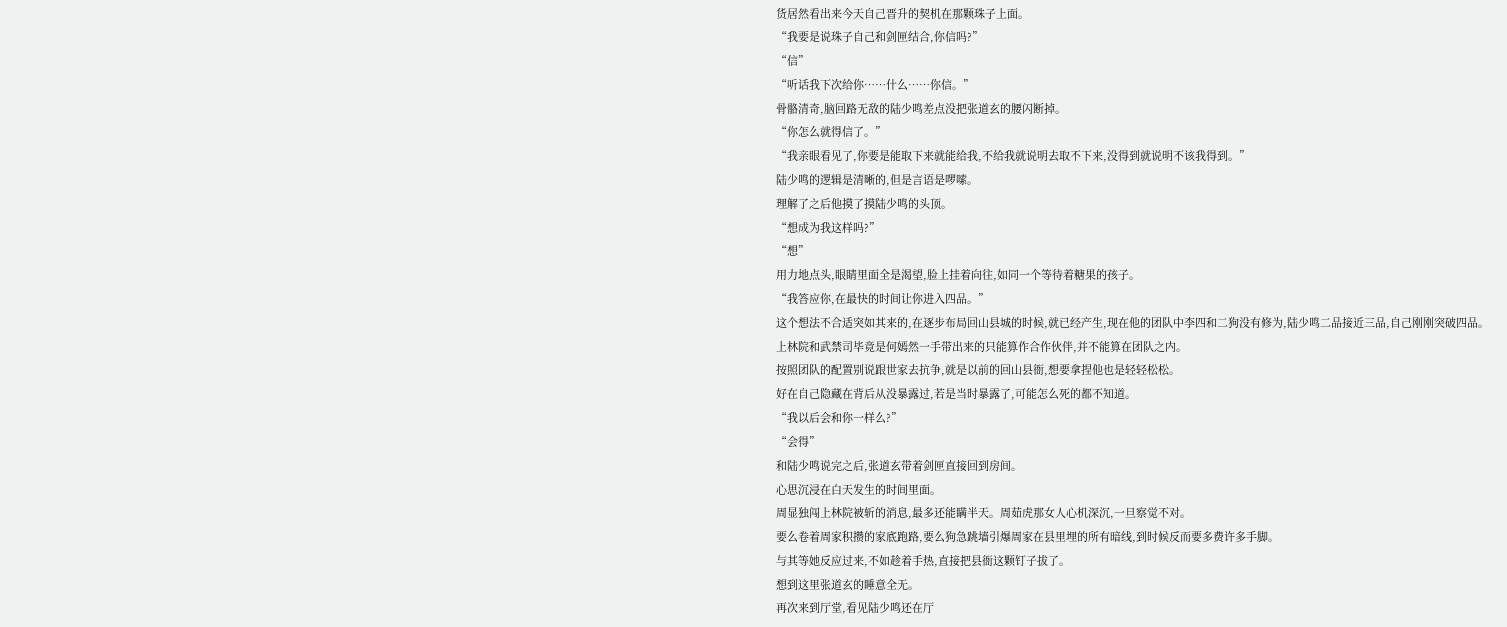货居然看出来今天自己晋升的契机在那颗珠子上面。
“我要是说珠子自己和剑匣结合,你信吗?”
“信”
“听话我下次给你……什么……你信。”
骨骼清奇,脑回路无敌的陆少鸣差点没把张道玄的腰闪断掉。
“你怎么就得信了。”
“我亲眼看见了,你要是能取下来就能给我,不给我就说明去取不下来,没得到就说明不该我得到。”
陆少鸣的逻辑是清晰的,但是言语是啰嗦。
理解了之后他摸了摸陆少鸣的头顶。
“想成为我这样吗?”
“想”
用力地点头,眼睛里面全是渴望,脸上挂着向往,如同一个等待着糖果的孩子。
“我答应你,在最快的时间让你进入四品。”
这个想法不合适突如其来的,在逐步布局回山县城的时候,就已经产生,现在他的团队中李四和二狗没有修为,陆少鸣二品接近三品,自己刚刚突破四品。
上林院和武禁司毕竟是何嫣然一手带出来的只能算作合作伙伴,并不能算在团队之内。
按照团队的配置别说跟世家去抗争,就是以前的回山县衙,想要拿捏他也是轻轻松松。
好在自己隐藏在背后从没暴露过,若是当时暴露了,可能怎么死的都不知道。
“我以后会和你一样么?”
“会得”
和陆少鸣说完之后,张道玄带着剑匣直接回到房间。
心思沉浸在白天发生的时间里面。
周显独闯上林院被斩的消息,最多还能瞒半天。周茹虎那女人心机深沉,一旦察觉不对。
要么卷着周家积攒的家底跑路,要么狗急跳墙引爆周家在县里埋的所有暗线,到时候反而要多费许多手脚。
与其等她反应过来,不如趁着手热,直接把县衙这颗钉子拔了。
想到这里张道玄的睡意全无。
再次来到厅堂,看见陆少鸣还在厅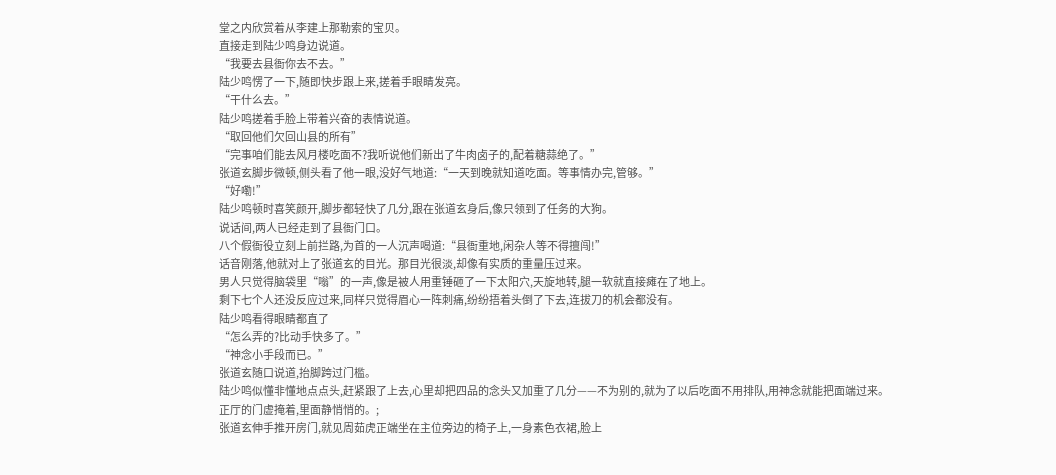堂之内欣赏着从李建上那勒索的宝贝。
直接走到陆少鸣身边说道。
“我要去县衙你去不去。”
陆少鸣愣了一下,随即快步跟上来,搓着手眼睛发亮。
“干什么去。”
陆少鸣搓着手脸上带着兴奋的表情说道。
“取回他们欠回山县的所有”
“完事咱们能去风月楼吃面不?我听说他们新出了牛肉卤子的,配着糖蒜绝了。”
张道玄脚步微顿,侧头看了他一眼,没好气地道:“一天到晚就知道吃面。等事情办完,管够。”
“好嘞!”
陆少鸣顿时喜笑颜开,脚步都轻快了几分,跟在张道玄身后,像只领到了任务的大狗。
说话间,两人已经走到了县衙门口。
八个假衙役立刻上前拦路,为首的一人沉声喝道:“县衙重地,闲杂人等不得擅闯!”
话音刚落,他就对上了张道玄的目光。那目光很淡,却像有实质的重量压过来。
男人只觉得脑袋里“嗡”的一声,像是被人用重锤砸了一下太阳穴,天旋地转,腿一软就直接瘫在了地上。
剩下七个人还没反应过来,同样只觉得眉心一阵刺痛,纷纷捂着头倒了下去,连拔刀的机会都没有。
陆少鸣看得眼睛都直了
“怎么弄的?比动手快多了。”
“神念小手段而已。”
张道玄随口说道,抬脚跨过门槛。
陆少鸣似懂非懂地点点头,赶紧跟了上去,心里却把四品的念头又加重了几分——不为别的,就为了以后吃面不用排队,用神念就能把面端过来。
正厅的门虚掩着,里面静悄悄的。;
张道玄伸手推开房门,就见周茹虎正端坐在主位旁边的椅子上,一身素色衣裙,脸上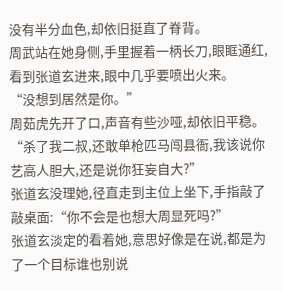没有半分血色,却依旧挺直了脊背。
周武站在她身侧,手里握着一柄长刀,眼眶通红,看到张道玄进来,眼中几乎要喷出火来。
“没想到居然是你。”
周茹虎先开了口,声音有些沙哑,却依旧平稳。
“杀了我二叔,还敢单枪匹马闯县衙,我该说你艺高人胆大,还是说你狂妄自大?”
张道玄没理她,径直走到主位上坐下,手指敲了敲桌面:“你不会是也想大周显死吗?”
张道玄淡定的看着她,意思好像是在说,都是为了一个目标谁也别说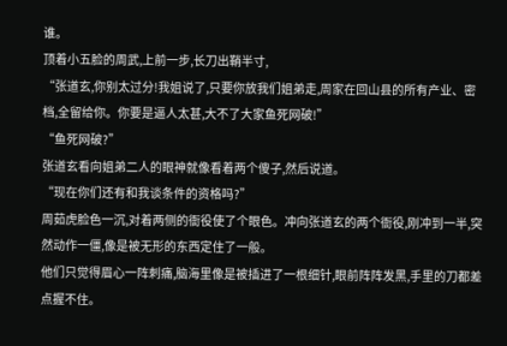谁。
顶着小五脸的周武,上前一步,长刀出鞘半寸,
“张道玄,你别太过分!我姐说了,只要你放我们姐弟走,周家在回山县的所有产业、密档,全留给你。你要是逼人太甚,大不了大家鱼死网破!”
“鱼死网破?”
张道玄看向姐弟二人的眼神就像看着两个傻子,然后说道。
“现在你们还有和我谈条件的资格吗?”
周茹虎脸色一沉,对着两侧的衙役使了个眼色。冲向张道玄的两个衙役,刚冲到一半,突然动作一僵,像是被无形的东西定住了一般。
他们只觉得眉心一阵刺痛,脑海里像是被插进了一根细针,眼前阵阵发黑,手里的刀都差点握不住。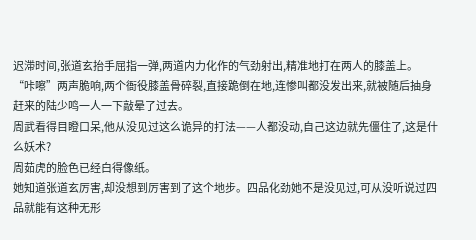迟滞时间,张道玄抬手屈指一弹,两道内力化作的气劲射出,精准地打在两人的膝盖上。
“咔嚓”两声脆响,两个衙役膝盖骨碎裂,直接跪倒在地,连惨叫都没发出来,就被随后抽身赶来的陆少鸣一人一下敲晕了过去。
周武看得目瞪口呆,他从没见过这么诡异的打法——人都没动,自己这边就先僵住了,这是什么妖术?
周茹虎的脸色已经白得像纸。
她知道张道玄厉害,却没想到厉害到了这个地步。四品化劲她不是没见过,可从没听说过四品就能有这种无形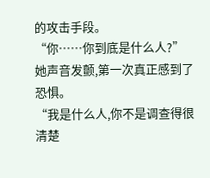的攻击手段。
“你……你到底是什么人?”
她声音发颤,第一次真正感到了恐惧。
“我是什么人,你不是调查得很清楚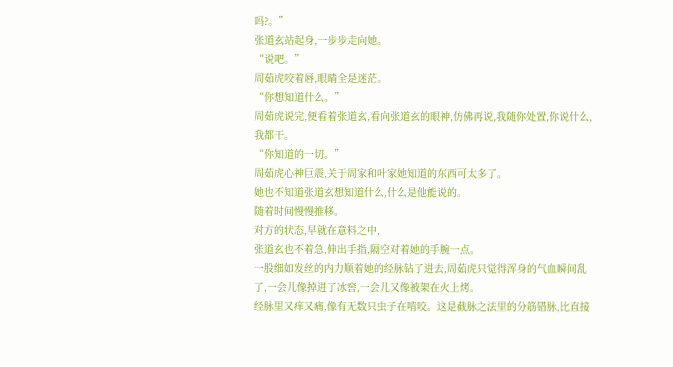吗?。”
张道玄站起身,一步步走向她。
“说吧。”
周茹虎咬着唇,眼睛全是迷茫。
“你想知道什么。”
周茹虎说完,便看着张道玄,看向张道玄的眼神,仿佛再说,我随你处置,你说什么,我都干。
“你知道的一切。”
周茹虎心神巨震,关于周家和叶家她知道的东西可太多了。
她也不知道张道玄想知道什么,什么是他能说的。
随着时间慢慢推移。
对方的状态,早就在意料之中,
张道玄也不着急,伸出手指,隔空对着她的手腕一点。
一股细如发丝的内力顺着她的经脉钻了进去,周茹虎只觉得浑身的气血瞬间乱了,一会儿像掉进了冰窖,一会儿又像被架在火上烤。
经脉里又痒又痛,像有无数只虫子在啃咬。这是截脉之法里的分筋错脉,比直接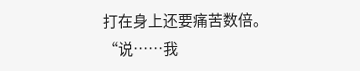打在身上还要痛苦数倍。
“说……我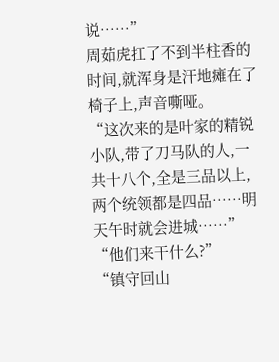说……”
周茹虎扛了不到半柱香的时间,就浑身是汗地瘫在了椅子上,声音嘶哑。
“这次来的是叶家的精锐小队,带了刀马队的人,一共十八个,全是三品以上,两个统领都是四品……明天午时就会进城……”
“他们来干什么?”
“镇守回山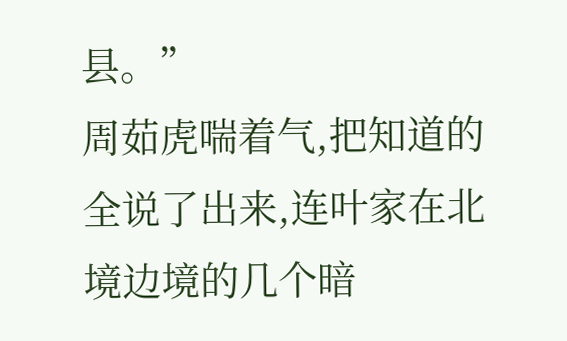县。”
周茹虎喘着气,把知道的全说了出来,连叶家在北境边境的几个暗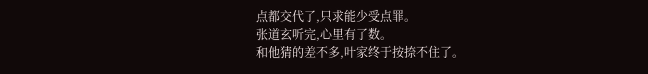点都交代了,只求能少受点罪。
张道玄听完,心里有了数。
和他猜的差不多,叶家终于按捺不住了。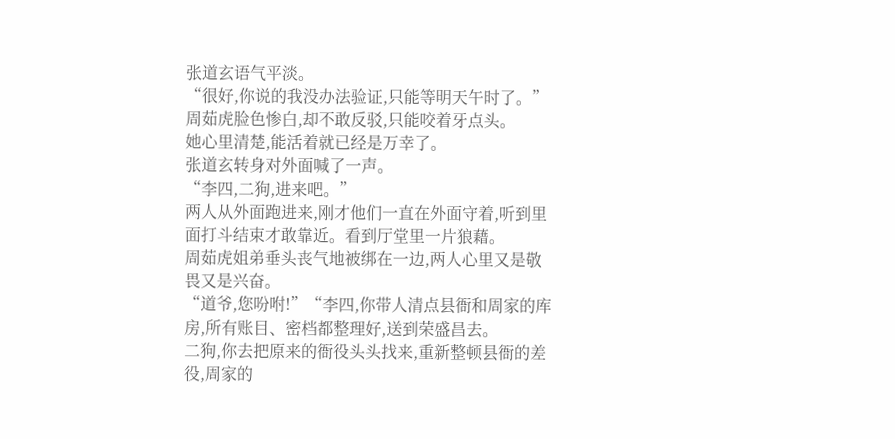张道玄语气平淡。
“很好,你说的我没办法验证,只能等明天午时了。”
周茹虎脸色惨白,却不敢反驳,只能咬着牙点头。
她心里清楚,能活着就已经是万幸了。
张道玄转身对外面喊了一声。
“李四,二狗,进来吧。”
两人从外面跑进来,刚才他们一直在外面守着,听到里面打斗结束才敢靠近。看到厅堂里一片狼藉。
周茹虎姐弟垂头丧气地被绑在一边,两人心里又是敬畏又是兴奋。
“道爷,您吩咐!”“李四,你带人清点县衙和周家的库房,所有账目、密档都整理好,送到荣盛昌去。
二狗,你去把原来的衙役头头找来,重新整顿县衙的差役,周家的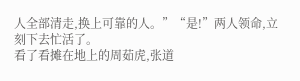人全部清走,换上可靠的人。”“是!”两人领命,立刻下去忙活了。
看了看摊在地上的周茹虎,张道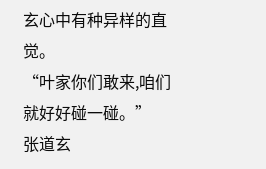玄心中有种异样的直觉。
“叶家你们敢来,咱们就好好碰一碰。”
张道玄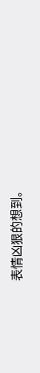表情凶狠的想到。